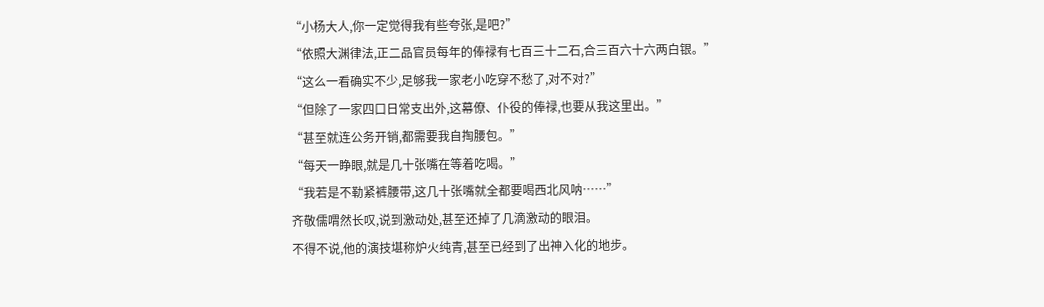“小杨大人,你一定觉得我有些夸张,是吧?”
“依照大渊律法,正二品官员每年的俸禄有七百三十二石,合三百六十六两白银。”
“这么一看确实不少,足够我一家老小吃穿不愁了,对不对?”
“但除了一家四口日常支出外,这幕僚、仆役的俸禄,也要从我这里出。”
“甚至就连公务开销,都需要我自掏腰包。”
“每天一睁眼,就是几十张嘴在等着吃喝。”
“我若是不勒紧裤腰带,这几十张嘴就全都要喝西北风呐……”
齐敬儒喟然长叹,说到激动处,甚至还掉了几滴激动的眼泪。
不得不说,他的演技堪称炉火纯青,甚至已经到了出神入化的地步。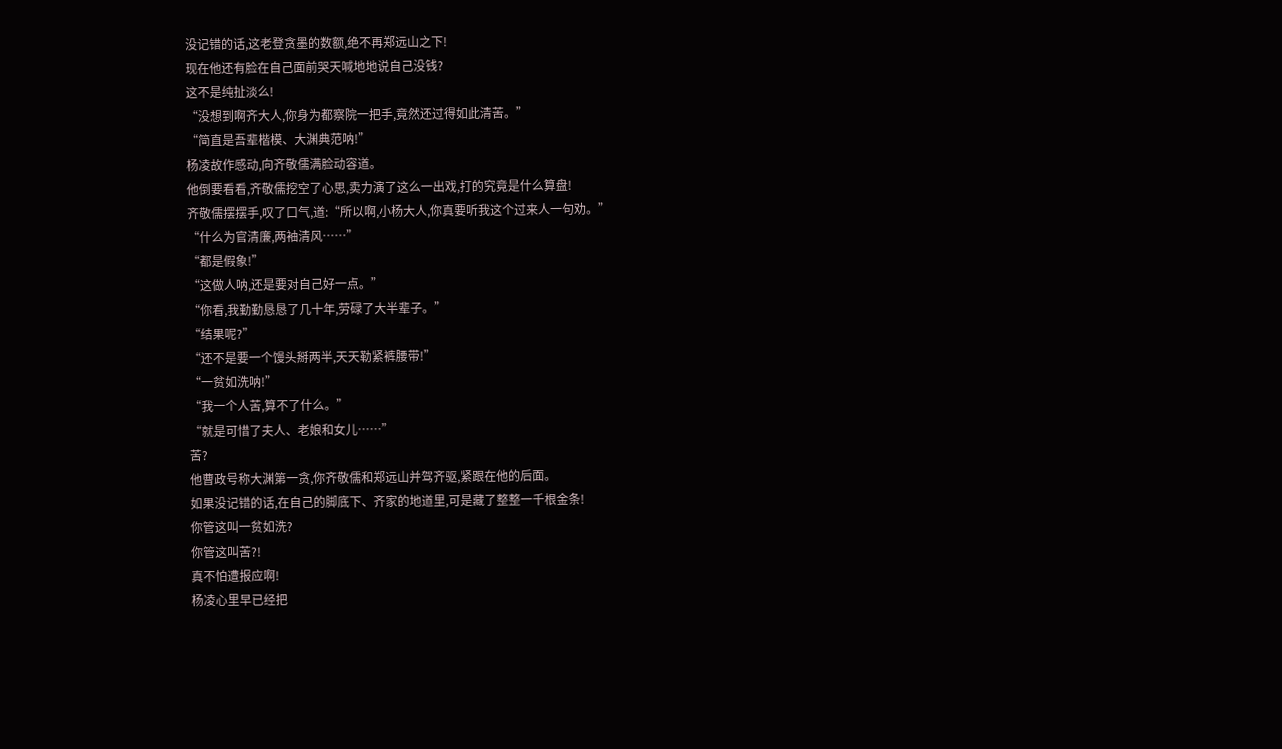没记错的话,这老登贪墨的数额,绝不再郑远山之下!
现在他还有脸在自己面前哭天喊地地说自己没钱?
这不是纯扯淡么!
“没想到啊齐大人,你身为都察院一把手,竟然还过得如此清苦。”
“简直是吾辈楷模、大渊典范呐!”
杨凌故作感动,向齐敬儒满脸动容道。
他倒要看看,齐敬儒挖空了心思,卖力演了这么一出戏,打的究竟是什么算盘!
齐敬儒摆摆手,叹了口气,道:“所以啊,小杨大人,你真要听我这个过来人一句劝。”
“什么为官清廉,两袖清风……”
“都是假象!”
“这做人呐,还是要对自己好一点。”
“你看,我勤勤恳恳了几十年,劳碌了大半辈子。”
“结果呢?”
“还不是要一个馒头掰两半,天天勒紧裤腰带!”
“一贫如洗呐!”
“我一个人苦,算不了什么。”
“就是可惜了夫人、老娘和女儿……”
苦?
他曹政号称大渊第一贪,你齐敬儒和郑远山并驾齐驱,紧跟在他的后面。
如果没记错的话,在自己的脚底下、齐家的地道里,可是藏了整整一千根金条!
你管这叫一贫如洗?
你管这叫苦?!
真不怕遭报应啊!
杨凌心里早已经把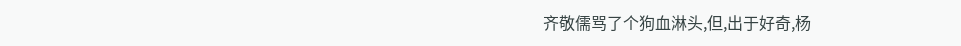齐敬儒骂了个狗血淋头,但,出于好奇,杨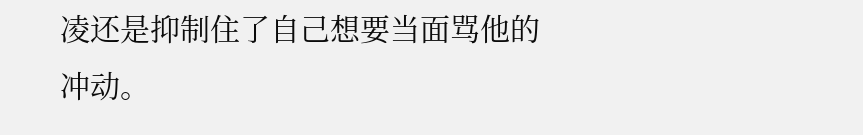凌还是抑制住了自己想要当面骂他的冲动。